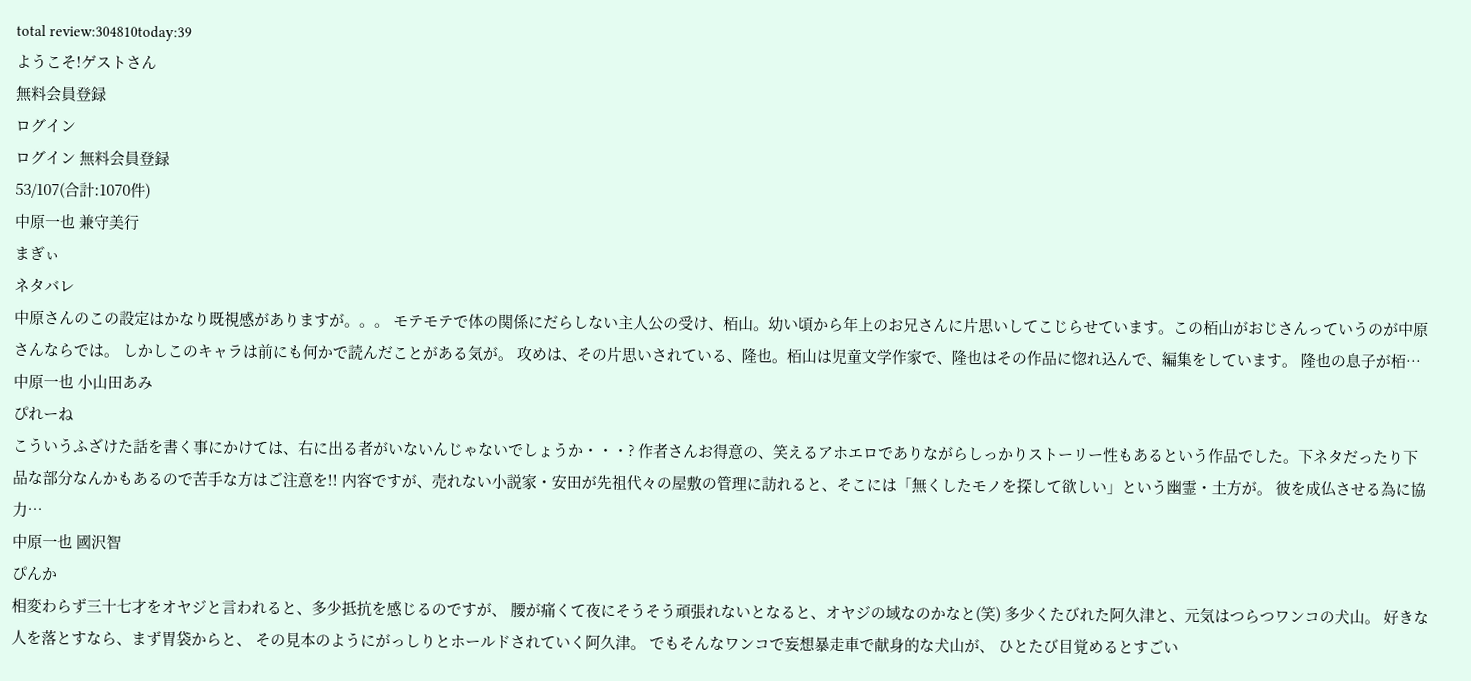total review:304810today:39
ようこそ!ゲストさん
無料会員登録
ログイン
ログイン 無料会員登録
53/107(合計:1070件)
中原一也 兼守美行
まぎぃ
ネタバレ
中原さんのこの設定はかなり既視感がありますが。。。 モテモテで体の関係にだらしない主人公の受け、栢山。幼い頃から年上のお兄さんに片思いしてこじらせています。この栢山がおじさんっていうのが中原さんならでは。 しかしこのキャラは前にも何かで読んだことがある気が。 攻めは、その片思いされている、隆也。栢山は児童文学作家で、隆也はその作品に惚れ込んで、編集をしています。 隆也の息子が栢…
中原一也 小山田あみ
ぴれーね
こういうふざけた話を書く事にかけては、右に出る者がいないんじゃないでしょうか・・・? 作者さんお得意の、笑えるアホエロでありながらしっかりストーリー性もあるという作品でした。下ネタだったり下品な部分なんかもあるので苦手な方はご注意を!! 内容ですが、売れない小説家・安田が先祖代々の屋敷の管理に訪れると、そこには「無くしたモノを探して欲しい」という幽霊・土方が。 彼を成仏させる為に協力…
中原一也 國沢智
ぴんか
相変わらず三十七才をオヤジと言われると、多少抵抗を感じるのですが、 腰が痛くて夜にそうそう頑張れないとなると、オヤジの域なのかなと(笑) 多少くたびれた阿久津と、元気はつらつワンコの犬山。 好きな人を落とすなら、まず胃袋からと、 その見本のようにがっしりとホールドされていく阿久津。 でもそんなワンコで妄想暴走車で献身的な犬山が、 ひとたび目覚めるとすごい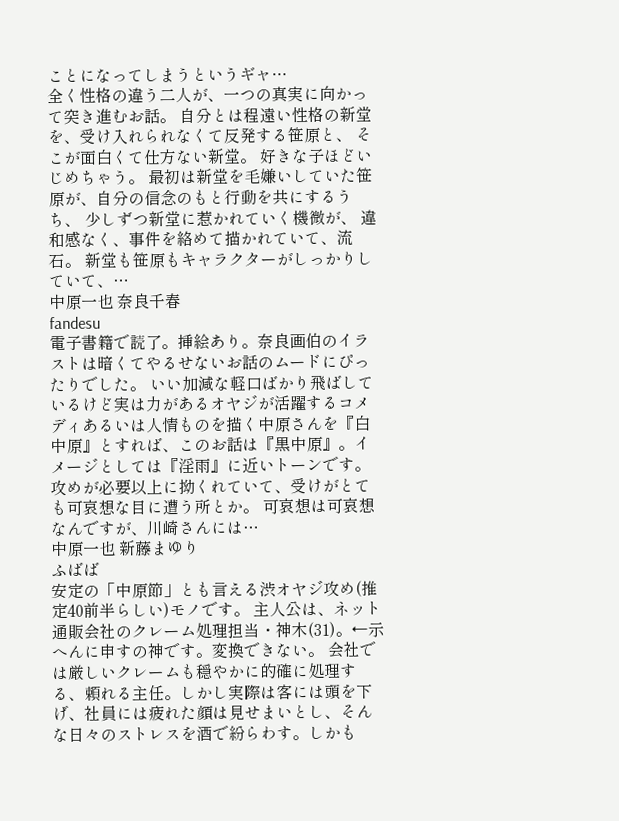ことになってしまうというギャ…
全く性格の違う二人が、一つの真実に向かって突き進むお話。 自分とは程遠い性格の新堂を、受け入れられなくて反発する笹原と、 そこが面白くて仕方ない新堂。 好きな子ほどいじめちゃう。 最初は新堂を毛嫌いしていた笹原が、自分の信念のもと行動を共にするうち、 少しずつ新堂に惹かれていく機微が、 違和感なく、事件を絡めて描かれていて、流石。 新堂も笹原もキャラクターがしっかりしていて、…
中原一也 奈良千春
fandesu
電子書籍で読了。挿絵あり。奈良画伯のイラストは暗くてやるせないお話のムードにぴったりでした。 いい加減な軽口ばかり飛ばしているけど実は力があるオヤジが活躍するコメディあるいは人情ものを描く中原さんを『白中原』とすれば、このお話は『黒中原』。イメージとしては『淫雨』に近いトーンです。攻めが必要以上に拗くれていて、受けがとても可哀想な目に遭う所とか。 可哀想は可哀想なんですが、川崎さんには…
中原一也 新藤まゆり
ふばば
安定の「中原節」とも言える渋オヤジ攻め(推定40前半らしい)モノです。 主人公は、ネット通販会社のクレーム処理担当・神木(31)。←示へんに申すの神です。変換できない。 会社では厳しいクレームも穏やかに的確に処理する、頼れる主任。しかし実際は客には頭を下げ、社員には疲れた顔は見せまいとし、そんな日々のストレスを酒で紛らわす。しかも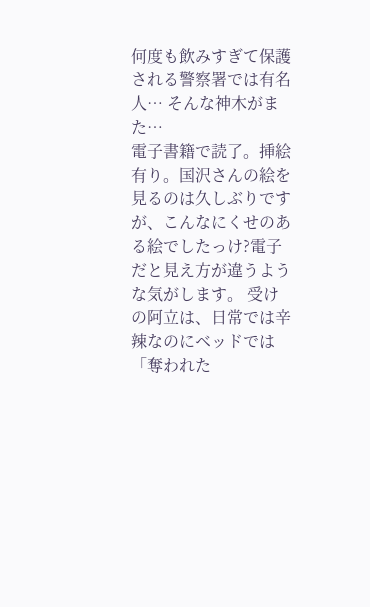何度も飲みすぎて保護される警察署では有名人… そんな神木がまた…
電子書籍で読了。挿絵有り。国沢さんの絵を見るのは久しぶりですが、こんなにくせのある絵でしたっけ?電子だと見え方が違うような気がします。 受けの阿立は、日常では辛辣なのにベッドでは「奪われた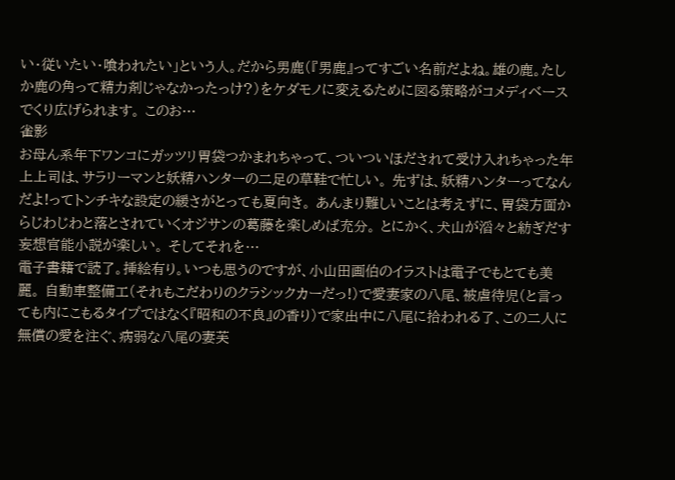い・従いたい・喰われたい」という人。だから男鹿(『男鹿』ってすごい名前だよね。雄の鹿。たしか鹿の角って精力剤じゃなかったっけ?)をケダモノに変えるために図る策略がコメディベースでくり広げられます。 このお…
雀影
お母ん系年下ワンコにガッツリ胃袋つかまれちゃって、ついついほだされて受け入れちゃった年上上司は、サラリーマンと妖精ハンターの二足の草鞋で忙しい。 先ずは、妖精ハンターってなんだよ!ってトンチキな設定の緩さがとっても夏向き。 あんまり難しいことは考えずに、胃袋方面からじわじわと落とされていくオジサンの葛藤を楽しめば充分。 とにかく、犬山が滔々と紡ぎだす妄想官能小説が楽しい。 そしてそれを…
電子書籍で読了。挿絵有り。いつも思うのですが、小山田画伯のイラストは電子でもとても美麗。 自動車整備工(それもこだわりのクラシックカーだっ!)で愛妻家の八尾、被虐待児(と言っても内にこもるタイプではなく『昭和の不良』の香り)で家出中に八尾に拾われる了、この二人に無償の愛を注ぐ、病弱な八尾の妻芙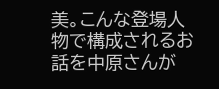美。こんな登場人物で構成されるお話を中原さんが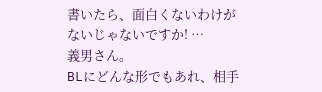書いたら、面白くないわけがないじゃないですか! …
義男さん。
BLにどんな形でもあれ、相手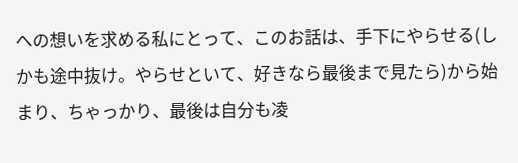への想いを求める私にとって、このお話は、手下にやらせる(しかも途中抜け。やらせといて、好きなら最後まで見たら)から始まり、ちゃっかり、最後は自分も凌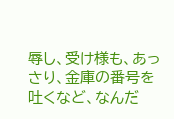辱し、受け様も、あっさり、金庫の番号を吐くなど、なんだ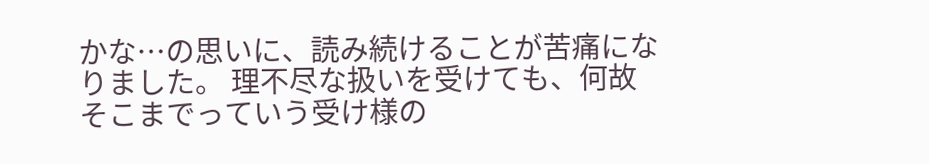かな…の思いに、読み続けることが苦痛になりました。 理不尽な扱いを受けても、何故そこまでっていう受け様の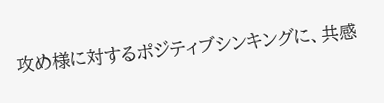攻め様に対するポジティブシンキングに、共感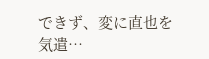できず、変に直也を気遣…